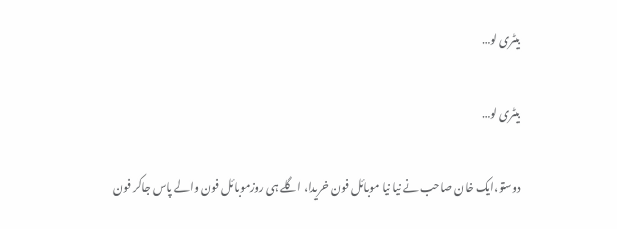بیٹری لو…

بیٹری لو…

دوستو،ایک خان صاحب نے نیا نیا موبائل فون خریدا، اگلے ہی روزموبائل فون والے پاس جاکر فون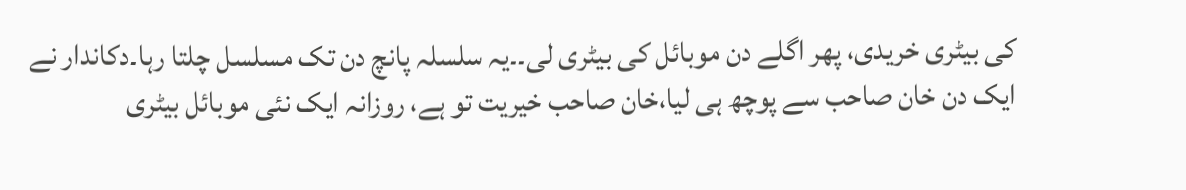کی بیٹری خریدی، پھر اگلے دن موبائل کی بیٹری لی۔۔یہ سلسلہ پانچ دن تک مسلسل چلتا رہا۔دکاندار نے ایک دن خان صاحب سے پوچھ ہی لیا،خان صاحب خیریت تو ہے، روزانہ ایک نئی موبائل بیٹری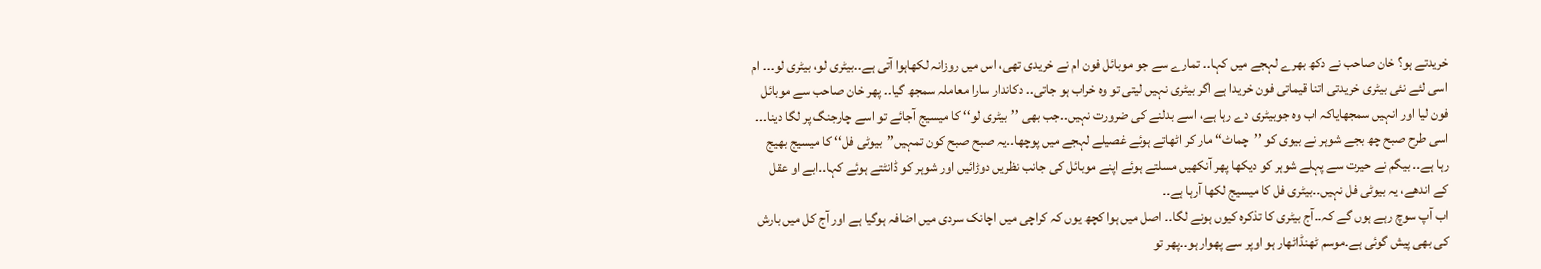خریدتے ہو؟ خان صاحب نے دکھ بھرے لہجے میں کہا۔۔ تمارے سے جو موبائل فون ام نے خریدی تھی، اس میں روزانہ لکھاہوا آتی ہے۔۔بیٹری لو، بیٹری لو۔۔۔ ام اسی لئے نئی بیٹری خریدتی اتنا قیماتی فون خریدا ہے اگر بیٹری نہیں لیتی تو وہ خراب ہو جاتی۔۔ دکاندار سارا معاملہ سمجھ گیا۔۔ پھر خان صاحب سے موبائل فون لیا اور انہیں سمجھایاکہ اب وہ جوبیٹری دے رہا ہے، اسے بدلنے کی ضرورت نہیں۔۔جب بھی ’’بیٹری لو‘‘ کا میسیج آجائے تو اسے چارجنگ پر لگا دینا۔۔۔ اسی طرح صبح چھ بجے شوہر نے بیوی کو ’’چماٹ‘‘ مار کر اٹھاتے ہوئے غصیلے لہجے میں پوچھا۔۔یہ صبح صبح کون تمہیں’’بیوٹی فل‘‘ کا میسیج بھیج رہا ہے۔۔ بیگم نے حیرت سے پہلے شوہر کو دیکھا پھر آنکھیں مسلتے ہوئے اپنے موبائل کی جانب نظریں دوڑائیں اور شوہر کو ڈانٹتے ہوئے کہا۔۔ابے او عقل کے اندھے، یہ بیوٹی فل نہیں۔۔بیٹری فل کا میسیج لکھا آرہا ہے۔۔
اب آپ سوچ رہے ہوں گے کہ۔۔آج بیٹری کا تذکرہ کیوں ہونے لگا۔۔ اصل میں ہوا کچھ یوں کہ کراچی میں اچانک سردی میں اضافہ ہوگیا ہے اور آج کل میں بارش کی بھی پیش گوئی ہے۔موسم ٹھنڈاٹھار ہو اوپر سے پھوار ہو۔۔پھر تو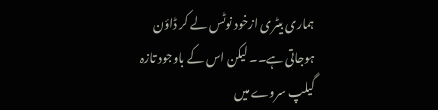ہماری بیٹری ازخود نوٹس لے کر ڈاؤن ہوجاتی ہے۔۔ لیکن اس کے باوجود تازہ گیلپ سروے میں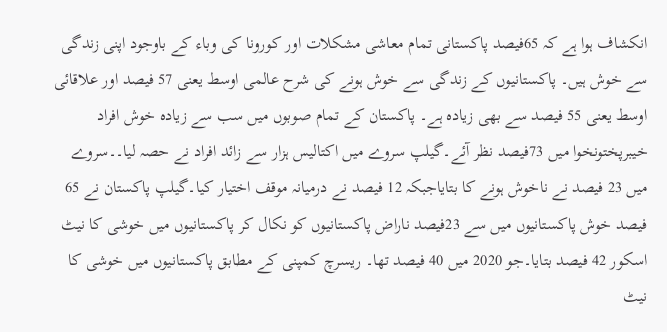انکشاف ہوا ہے کہ 65فیصد پاکستانی تمام معاشی مشکلات اور کورونا کی وباء کے باوجود اپنی زندگی سے خوش ہیں۔ پاکستانیوں کے زندگی سے خوش ہونے کی شرح عالمی اوسط یعنی 57 فیصد اور علاقائی اوسط یعنی 55 فیصد سے بھی زیادہ ہے۔ پاکستان کے تمام صوبوں میں سب سے زیادہ خوش افراد خیبرپختونخوا میں 73فیصد نظر آئے۔گیلپ سروے میں اکتالیس ہزار سے زائد افراد نے حصہ لیا۔۔سروے میں 23 فیصد نے ناخوش ہونے کا بتایاجبکہ 12 فیصد نے درمیانہ موقف اختیار کیا۔گیلپ پاکستان نے 65 فیصد خوش پاکستانیوں میں سے 23فیصد ناراض پاکستانیوں کو نکال کر پاکستانیوں میں خوشی کا نیٹ اسکور 42 فیصد بتایا۔جو 2020 میں 40 فیصد تھا۔ ریسرچ کمپنی کے مطابق پاکستانیوں میں خوشی کا نیٹ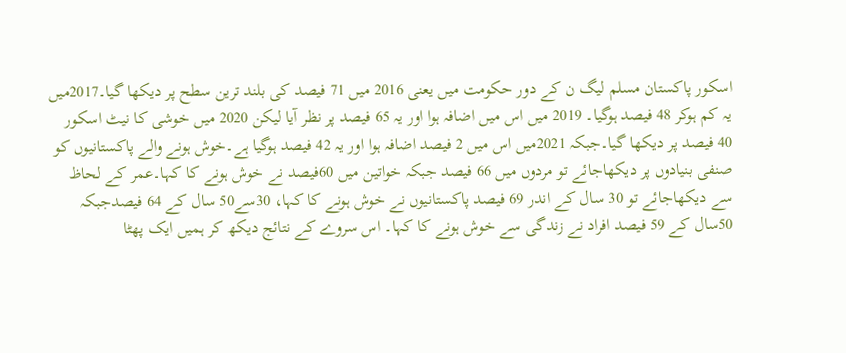اسکور پاکستان مسلم لیگ ن کے دور حکومت میں یعنی 2016 میں 71 فیصد کی بلند ترین سطح پر دیکھا گیا۔2017میں یہ کم ہوکر 48 فیصد ہوگیا۔ 2019 میں اس میں اضافہ ہوا اور یہ 65 فیصد پر نظر آیا لیکن 2020 میں خوشی کا نیٹ اسکور 40 فیصد پر دیکھا گیا۔جبکہ 2021میں اس میں 2 فیصد اضافہ ہوا اور یہ 42 فیصد ہوگیا ہے۔خوش ہونے والے پاکستانیوں کو صنفی بنیادوں پر دیکھاجائے تو مردوں میں 66 فیصد جبکہ خواتین میں 60فیصد نے خوش ہونے کا کہا۔عمر کے لحاظ سے دیکھاجائے تو 30 سال کے اندر 69 فیصد پاکستانیوں نے خوش ہونے کا کہا، 30سے50 سال کے 64 فیصدجبکہ 50سال کے 59 فیصد افراد نے زندگی سے خوش ہونے کا کہا۔ اس سروے کے نتائج دیکھ کر ہمیں ایک پھٹا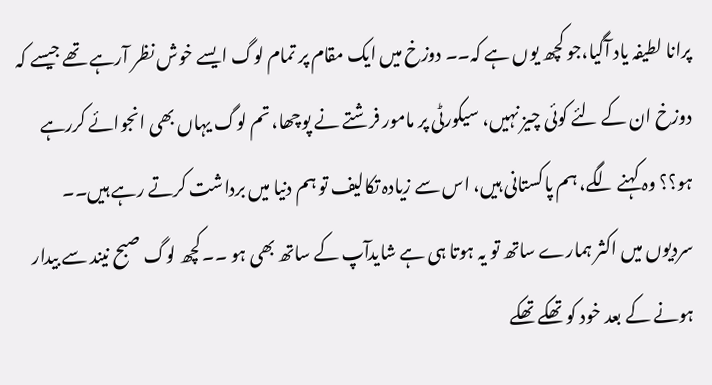پرانا لطیفہ یاد آگیا،جو کچھ یوں ہے کہ۔۔ دوزخ میں ایک مقام پر تمام لوگ ایسے خوش نظر آرہے تھے جیسے کہ دوزخ ان کے لئے کوئی چیز نہیں، سیکورٹی پر مامور فرشتے نے پوچھا، تم لوگ یہاں بھی انجوائے کررہے ہو؟؟ وہ کہنے لگے، ہم پاکستانی ہیں، اس سے زیادہ تکالیف تو ہم دنیا میں برداشت کرتے رہے ہیں۔۔
سردیوں میں اکثر ہمارے ساتھ تو یہ ہوتا ہی ہے شایدآپ کے ساتھ بھی ہو ۔۔کچھ لوگ صبح نیند سے بیدار ہونے کے بعد خود کو تھکے تھکے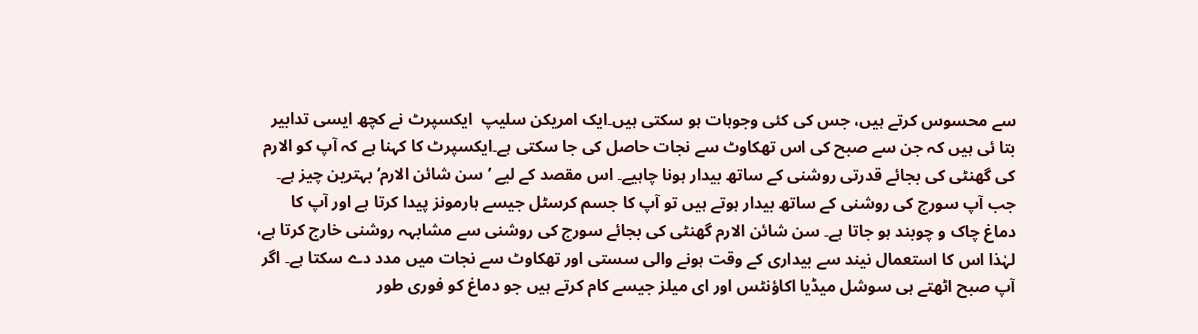سے محسوس کرتے ہیں، جس کی کئی وجوہات ہو سکتی ہیں۔ایک امریکن سلیپ  ایکسپرٹ نے کچھ ایسی تدابیر بتا ئی ہیں کہ جن سے صبح کی اس تھکاوٹ سے نجات حاصل کی جا سکتی ہے۔ایکسپرٹ کا کہنا ہے کہ آپ کو الارم کی گھنٹی کی بجائے قدرتی روشنی کے ساتھ بیدار ہونا چاہیے۔ اس مقصد کے لیے ’سن شائن الارم‘ بہترین چیز ہے۔ جب آپ سورج کی روشنی کے ساتھ بیدار ہوتے ہیں تو آپ کا جسم کرسٹل جیسے ہارمونز پیدا کرتا ہے اور آپ کا دماغ چاک و چوبند ہو جاتا ہے۔ سن شائن الارم گھنٹی کی بجائے سورج کی روشنی سے مشابہہ روشنی خارج کرتا ہے، لہٰذا اس کا استعمال نیند سے بیداری کے وقت ہونے والی سستی اور تھکاوٹ سے نجات میں مدد دے سکتا ہے۔ اگر آپ صبح اٹھتے ہی سوشل میڈیا اکاؤنٹس اور ای میلز جیسے کام کرتے ہیں جو دماغ کو فوری طور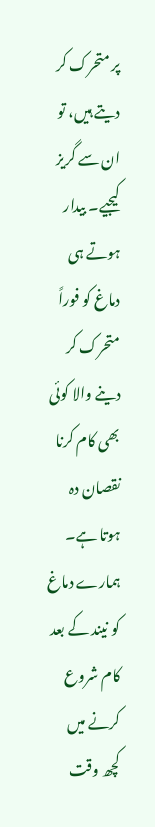پر متحرک کر دیتے ہیں، تو ان سے گریز کیجیے۔ بیدار ہوتے ہی دماغ کو فوراً متحرک کر دینے والا کوئی بھی کام کرنا نقصان دہ ہوتا ہے۔ ہمارے دماغ کو نیند کے بعد کام شروع کرنے میں کچھ وقت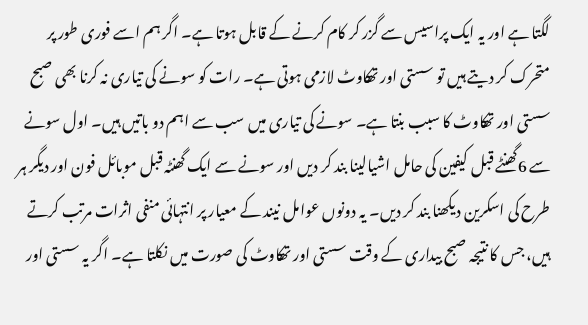لگتا ہے اور یہ ایک پراسیس سے گزر کر کام کرنے کے قابل ہوتا ہے۔ اگر ہم اسے فوری طور پر متحرک کر دیتے ہیں تو سستی اور تھکاوٹ لازمی ہوتی ہے۔ رات کو سونے کی تیاری نہ کرنا بھی صبح سستی اور تھکاوٹ کا سبب بنتا ہے۔ سونے کی تیاری میں سب سے اہم دو باتیں ہیں۔ اول سونے سے 6گھنٹے قبل کیفین کی حامل اشیالینا بند کر دیں اور سونے سے ایک گھنٹہ قبل موبائل فون اور دیگر ہر طرح کی اسکرین دیکھنا بند کر دیں۔ یہ دونوں عوامل نیند کے معیار پر انتہائی منفی اثرات مرتب کرتے ہیں، جس کا نتیجہ صبح بیداری کے وقت سستی اور تھکاوٹ کی صورت میں نکلتا ہے۔ اگر یہ سستی اور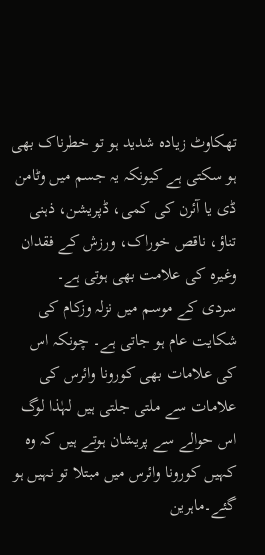تھکاوٹ زیادہ شدید ہو تو خطرناک بھی ہو سکتی ہے کیونکہ یہ جسم میں وٹامن ڈی یا آئرن کی کمی، ڈپریشن، ذہنی تناؤ، ناقص خوراک، ورزش کے فقدان وغیرہ کی علامت بھی ہوتی ہے۔
سردی کے موسم میں نزلہ وزکام کی شکایت عام ہو جاتی ہے۔ چونکہ اس کی علامات بھی کورونا وائرس کی علامات سے ملتی جلتی ہیں لہٰذا لوگ اس حوالے سے پریشان ہوتے ہیں کہ وہ کہیں کورونا وائرس میں مبتلا تو نہیں ہو گئے۔ماہرین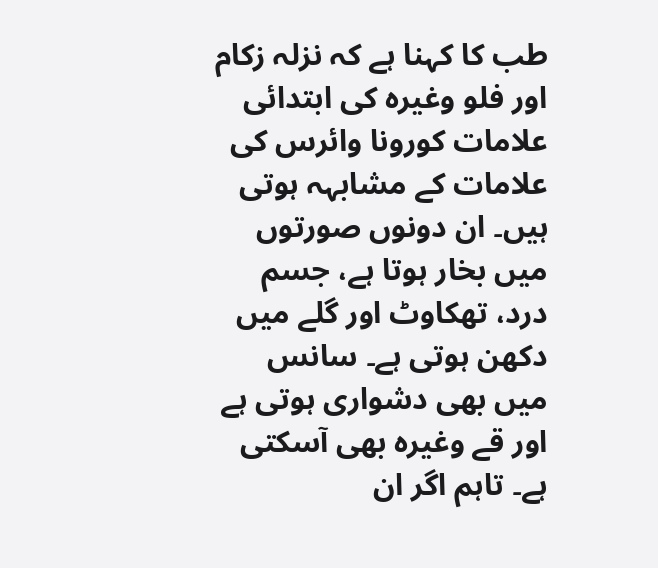طب کا کہنا ہے کہ نزلہ زکام اور فلو وغیرہ کی ابتدائی علامات کورونا وائرس کی علامات کے مشابہہ ہوتی ہیں۔ ان دونوں صورتوں میں بخار ہوتا ہے، جسم درد، تھکاوٹ اور گلے میں دکھن ہوتی ہے۔ سانس میں بھی دشواری ہوتی ہے اور قے وغیرہ بھی آسکتی ہے۔ تاہم اگر ان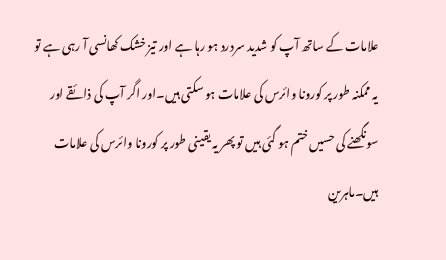علامات کے ساتھ آپ کو شدید سردرد ہو رہا ہے اور تیز خشک کھانسی آ رہی ہے تو یہ ممکنہ طور پر کورونا وائرس کی علامات ہو سکتی ہیں۔اور اگر آپ کی ذائقے اور سونگھنے کی حسیں ختم ہو گئی ہیں تو پھر یہ یقینی طور پر کورونا وائرس کی علامات ہیں۔ماہرین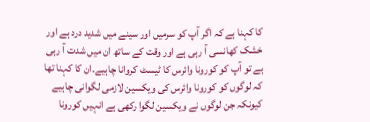کا کہنا ہے کہ اگر آپ کو سرمیں اور سینے میں شدید درد ہے اور خشک کھانسی آ رہی ہے اور وقت کے ساتھ ان میں شدت آ رہی ہے تو آپ کو کورونا وائرس کا ٹیسٹ کروانا چاہیے۔ان کا کہنا تھا کہ لوگوں کو کورونا وائرس کی ویکسین لازمی لگوانی چاہیے کیونکہ جن لوگوں نے ویکسین لگوا رکھی ہے انہیں کورونا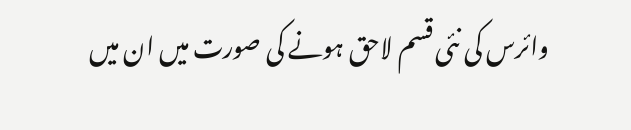وائرس کی نئی قسم لاحق ہونے کی صورت میں ان میں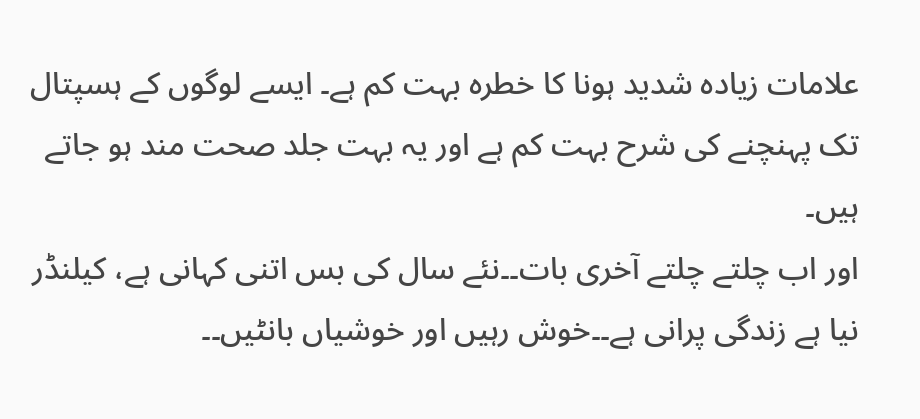علامات زیادہ شدید ہونا کا خطرہ بہت کم ہے۔ ایسے لوگوں کے ہسپتال تک پہنچنے کی شرح بہت کم ہے اور یہ بہت جلد صحت مند ہو جاتے ہیں۔
اور اب چلتے چلتے آخری بات۔۔نئے سال کی بس اتنی کہانی ہے، کیلنڈر نیا ہے زندگی پرانی ہے۔۔خوش رہیں اور خوشیاں بانٹیں۔۔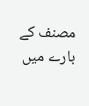مصنف کے بارے میں